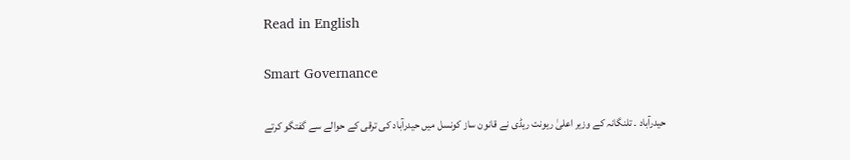Read in English

Smart Governance

حیدرآباد ۔ تلنگانہ کے وزیر اعلیٰ ریونت ریڈی نے قانون ساز کونسل میں حیدرآباد کی ترقی کے حوالے سے گفتگو کرتے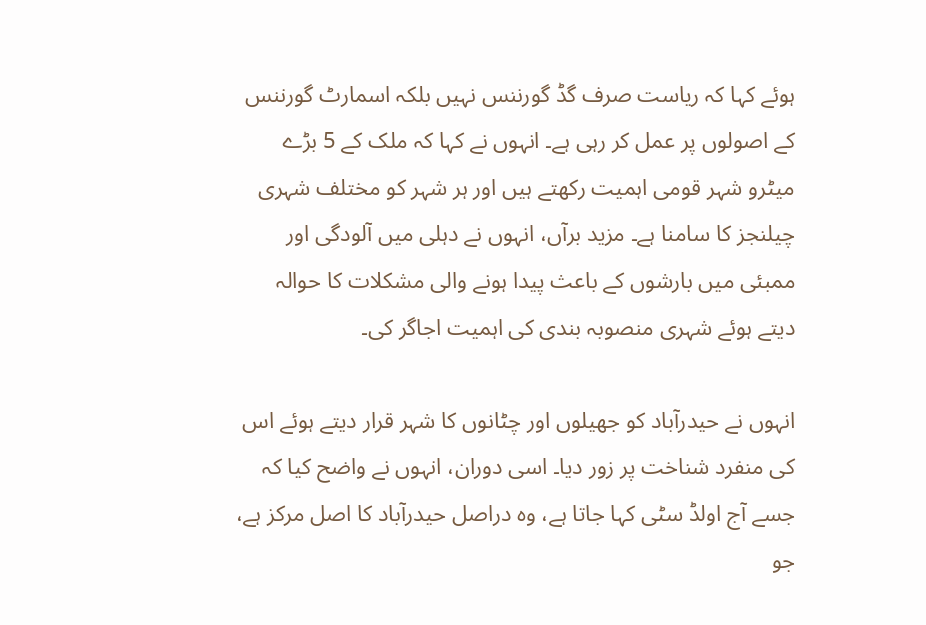ہوئے کہا کہ ریاست صرف گڈ گورننس نہیں بلکہ اسمارٹ گورننس کے اصولوں پر عمل کر رہی ہے۔ انہوں نے کہا کہ ملک کے 5 بڑے میٹرو شہر قومی اہمیت رکھتے ہیں اور ہر شہر کو مختلف شہری چیلنجز کا سامنا ہے۔ مزید برآں، انہوں نے دہلی میں آلودگی اور ممبئی میں بارشوں کے باعث پیدا ہونے والی مشکلات کا حوالہ دیتے ہوئے شہری منصوبہ بندی کی اہمیت اجاگر کی۔

انہوں نے حیدرآباد کو جھیلوں اور چٹانوں کا شہر قرار دیتے ہوئے اس کی منفرد شناخت پر زور دیا۔ اسی دوران، انہوں نے واضح کیا کہ جسے آج اولڈ سٹی کہا جاتا ہے، وہ دراصل حیدرآباد کا اصل مرکز ہے، جو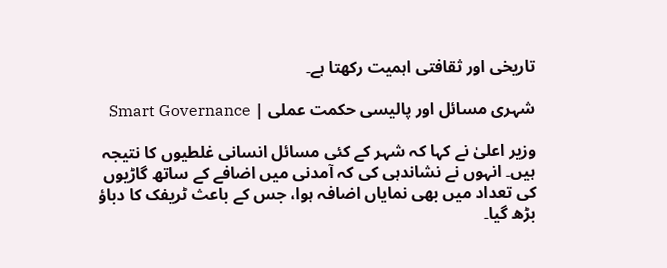تاریخی اور ثقافتی اہمیت رکھتا ہے۔

شہری مسائل اور پالیسی حکمت عملی | Smart Governance

وزیر اعلیٰ نے کہا کہ شہر کے کئی مسائل انسانی غلطیوں کا نتیجہ ہیں۔ انہوں نے نشاندہی کی کہ آمدنی میں اضافے کے ساتھ گاڑیوں کی تعداد میں بھی نمایاں اضافہ ہوا، جس کے باعث ٹریفک کا دباؤ بڑھ گیا۔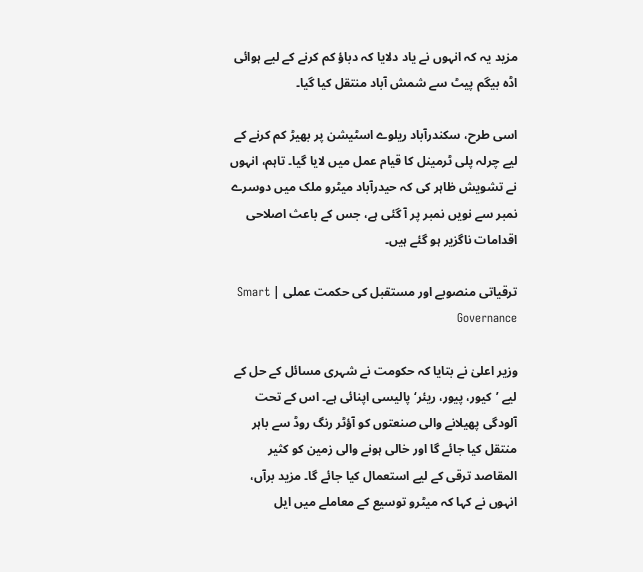مزید یہ کہ انہوں نے یاد دلایا کہ دباؤ کم کرنے کے لیے ہوائی اڈہ بیگم پیٹ سے شمش آباد منتقل کیا گیا۔

اسی طرح، سکندرآباد ریلوے اسٹیشن پر بھیڑ کم کرنے کے لیے چرلہ پلی ٹرمینل کا قیام عمل میں لایا گیا۔ تاہم، انہوں نے تشویش ظاہر کی کہ حیدرآباد میٹرو ملک میں دوسرے نمبر سے نویں نمبر پر آ گئی ہے، جس کے باعث اصلاحی اقدامات ناگزیر ہو گئے ہیں۔

ترقیاتی منصوبے اور مستقبل کی حکمت عملی | Smart Governance

وزیر اعلیٰ نے بتایا کہ حکومت نے شہری مسائل کے حل کے لیے ’کیور، پیور، ریئر‘ پالیسی اپنائی ہے۔ اس کے تحت آلودگی پھیلانے والی صنعتوں کو آؤٹر رنگ روڈ سے باہر منتقل کیا جائے گا اور خالی ہونے والی زمین کو کثیر المقاصد ترقی کے لیے استعمال کیا جائے گا۔ مزید برآں، انہوں نے کہا کہ میٹرو توسیع کے معاملے میں ایل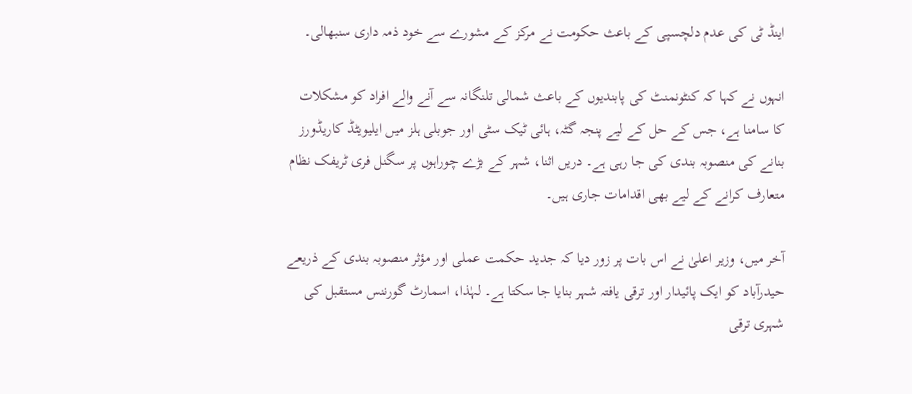اینڈ ٹی کی عدم دلچسپی کے باعث حکومت نے مرکز کے مشورے سے خود ذمہ داری سنبھالی۔

انہوں نے کہا کہ کنٹونمنٹ کی پابندیوں کے باعث شمالی تلنگانہ سے آنے والے افراد کو مشکلات کا سامنا ہے، جس کے حل کے لیے پنجہ گٹہ، ہائی ٹیک سٹی اور جوبلی ہلز میں ایلیویٹڈ کاریڈورز بنانے کی منصوبہ بندی کی جا رہی ہے۔ دریں اثنا، شہر کے بڑے چوراہوں پر سگنل فری ٹریفک نظام متعارف کرانے کے لیے بھی اقدامات جاری ہیں۔

آخر میں، وزیر اعلیٰ نے اس بات پر زور دیا کہ جدید حکمت عملی اور مؤثر منصوبہ بندی کے ذریعے حیدرآباد کو ایک پائیدار اور ترقی یافتہ شہر بنایا جا سکتا ہے۔ لہٰذا، اسمارٹ گورننس مستقبل کی شہری ترقی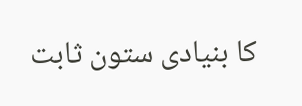کا بنیادی ستون ثابت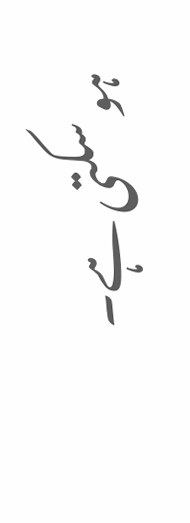ہو سکتی ہے۔